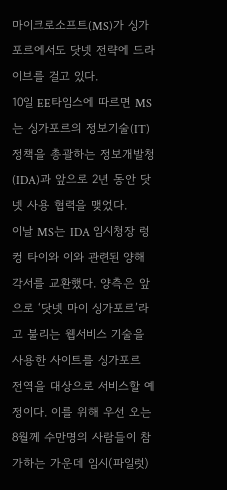마이크로소프트(MS)가 싱가포르에서도 닷넷 전략에 드라이브를 걸고 있다.
10일 EE타임스에 따르면 MS는 싱가포르의 정보기술(IT) 정책을 총괄하는 정보개발청(IDA)과 앞으로 2년 동안 닷넷 사용 협력을 맺었다.
이날 MS는 IDA 임시청장 렁 컹 타이와 이와 관련된 양해각서를 교환했다. 양측은 앞으로 ‘닷넷 마이 싱가포르’라고 불리는 웹서비스 기술을 사용한 사이트를 싱가포르 전역을 대상으로 서비스할 예정이다. 이를 위해 우선 오는 8월께 수만명의 사람들이 참가하는 가운데 임시(파일럿)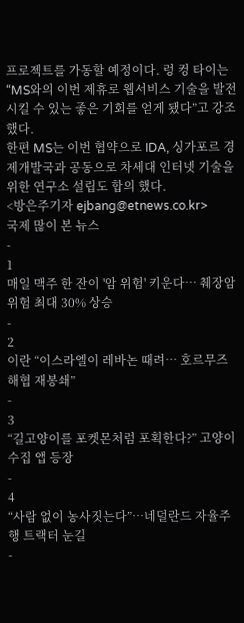프로젝트를 가동할 예정이다. 렁 컹 타이는 “MS와의 이번 제휴로 웹서비스 기술을 발전시킬 수 있는 좋은 기회를 얻게 됐다”고 강조했다.
한편 MS는 이번 협약으로 IDA, 싱가포르 경제개발국과 공동으로 차세대 인터넷 기술을 위한 연구소 설립도 합의 했다.
<방은주기자 ejbang@etnews.co.kr>
국제 많이 본 뉴스
-
1
매일 맥주 한 잔이 '암 위험' 키운다… 췌장암 위험 최대 30% 상승
-
2
이란 “이스라엘이 레바논 때려… 호르무즈 해협 재봉쇄”
-
3
“길고양이를 포켓몬처럼 포획한다?” 고양이 수집 앱 등장
-
4
“사람 없이 농사짓는다”…네덜란드 자율주행 트랙터 눈길
-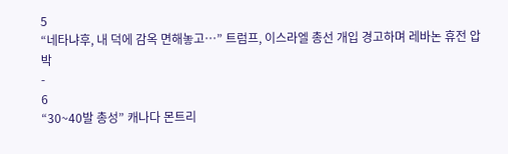5
“네타냐후, 내 덕에 감옥 면해놓고…” 트럼프, 이스라엘 총선 개입 경고하며 레바논 휴전 압박
-
6
“30~40발 총성” 캐나다 몬트리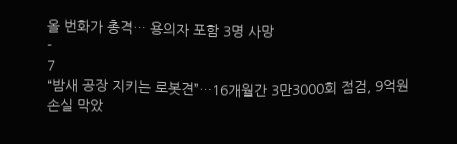올 번화가 총격… 용의자 포함 3명 사망
-
7
“밤새 공장 지키는 로봇견”…16개월간 3만3000회 점검, 9억원 손실 막았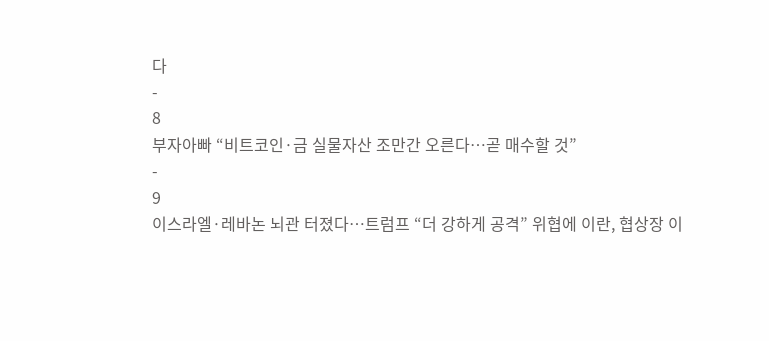다
-
8
부자아빠 “비트코인·금 실물자산 조만간 오른다…곧 매수할 것”
-
9
이스라엘·레바논 뇌관 터졌다…트럼프 “더 강하게 공격” 위협에 이란, 협상장 이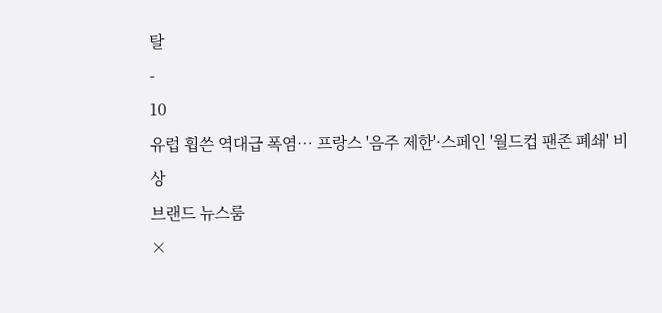탈
-
10
유럽 휩쓴 역대급 폭염… 프랑스 '음주 제한'·스페인 '월드컵 팬존 폐쇄' 비상
브랜드 뉴스룸
×